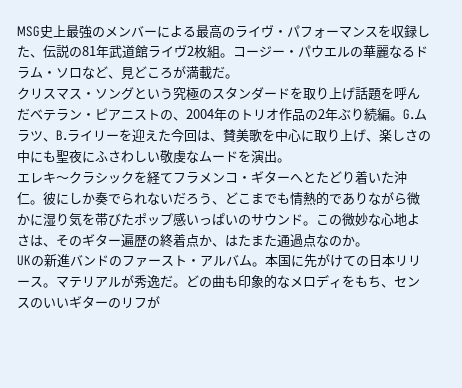MSG史上最強のメンバーによる最高のライヴ・パフォーマンスを収録した、伝説の81年武道館ライヴ2枚組。コージー・パウエルの華麗なるドラム・ソロなど、見どころが満載だ。
クリスマス・ソングという究極のスタンダードを取り上げ話題を呼んだベテラン・ピアニストの、2004年のトリオ作品の2年ぶり続編。G.ムラツ、B.ライリーを迎えた今回は、賛美歌を中心に取り上げ、楽しさの中にも聖夜にふさわしい敬虔なムードを演出。
エレキ〜クラシックを経てフラメンコ・ギターへとたどり着いた沖仁。彼にしか奏でられないだろう、どこまでも情熱的でありながら微かに湿り気を帯びたポップ感いっぱいのサウンド。この微妙な心地よさは、そのギター遍歴の終着点か、はたまた通過点なのか。
UKの新進バンドのファースト・アルバム。本国に先がけての日本リリース。マテリアルが秀逸だ。どの曲も印象的なメロディをもち、センスのいいギターのリフが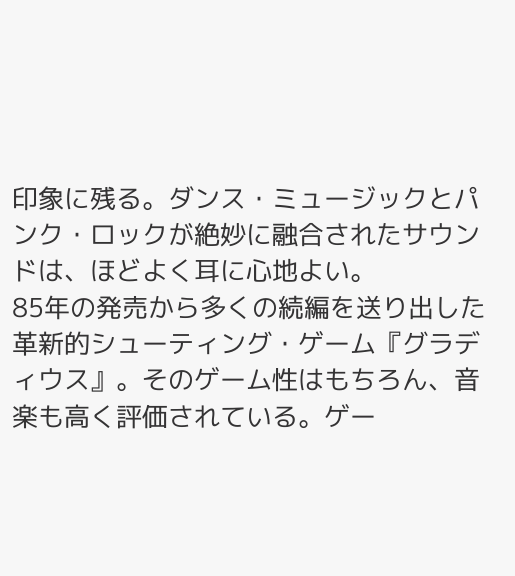印象に残る。ダンス・ミュージックとパンク・ロックが絶妙に融合されたサウンドは、ほどよく耳に心地よい。
85年の発売から多くの続編を送り出した革新的シューティング・ゲーム『グラディウス』。そのゲーム性はもちろん、音楽も高く評価されている。ゲー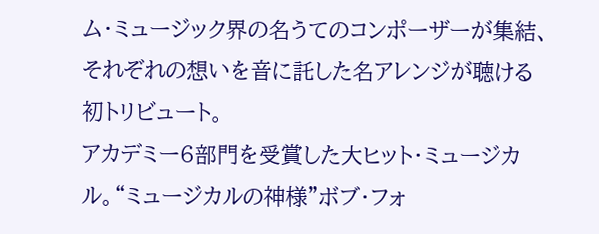ム・ミュージック界の名うてのコンポーザーが集結、それぞれの想いを音に託した名アレンジが聴ける初トリビュート。
アカデミー6部門を受賞した大ヒット・ミュージカル。“ミュージカルの神様”ボブ・フォ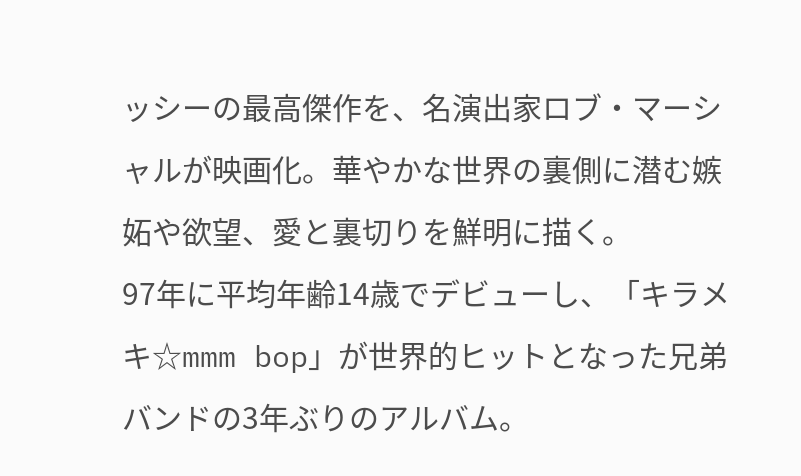ッシーの最高傑作を、名演出家ロブ・マーシャルが映画化。華やかな世界の裏側に潜む嫉妬や欲望、愛と裏切りを鮮明に描く。
97年に平均年齢14歳でデビューし、「キラメキ☆mmm bop」が世界的ヒットとなった兄弟バンドの3年ぶりのアルバム。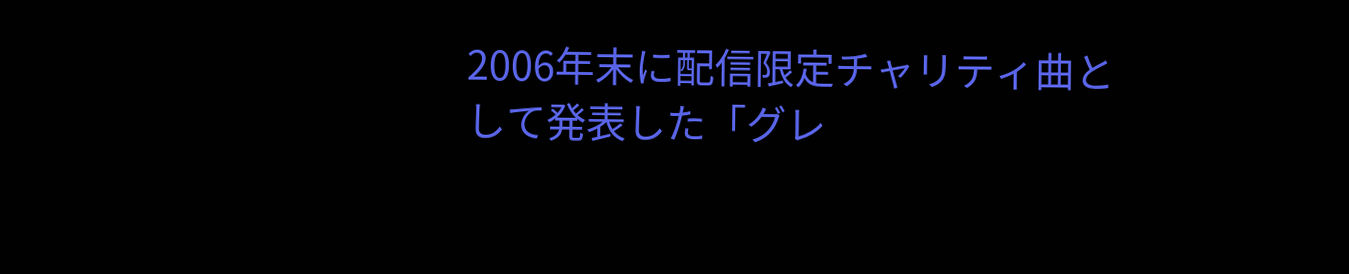2006年末に配信限定チャリティ曲として発表した「グレ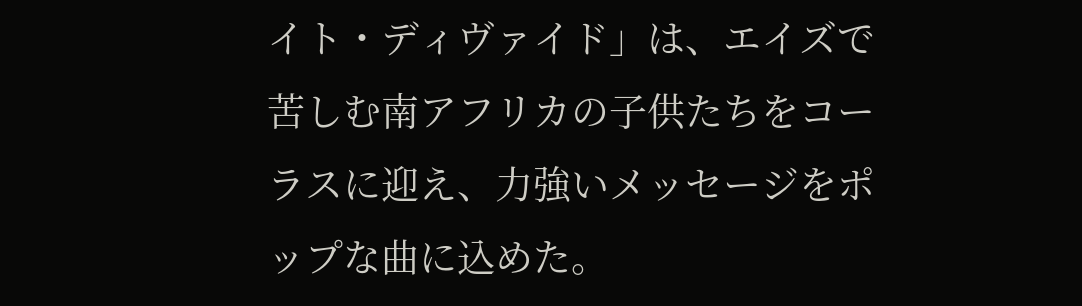イト・ディヴァイド」は、エイズで苦しむ南アフリカの子供たちをコーラスに迎え、力強いメッセージをポップな曲に込めた。